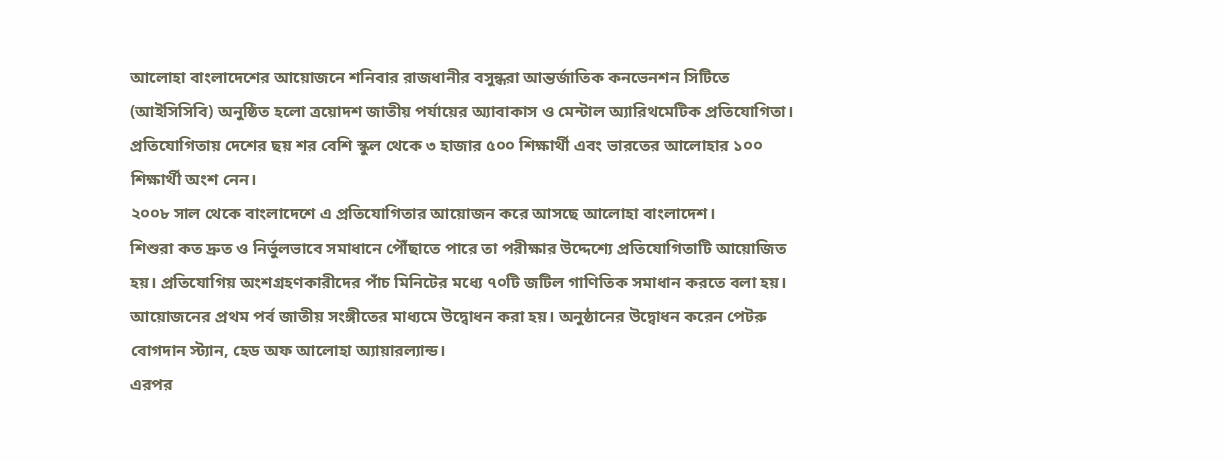আলোহা বাংলাদেশের আয়োজনে শনিবার রাজধানীর বসুন্ধরা আন্তর্জাতিক কনভেনশন সিটিতে (আইসিসিবি) অনুষ্ঠিত হলো ত্রয়োদশ জাতীয় পর্যায়ের অ্যাবাকাস ও মেন্টাল অ্যারিথমেটিক প্রতিযোগিতা।
প্রতিযোগিতায় দেশের ছয় শর বেশি স্কুল থেকে ৩ হাজার ৫০০ শিক্ষার্থী এবং ভারতের আলোহার ১০০ শিক্ষার্থী অংশ নেন।
২০০৮ সাল থেকে বাংলাদেশে এ প্রতিযোগিতার আয়োজন করে আসছে আলোহা বাংলাদেশ।
শিশুরা কত দ্রুত ও নির্ভুলভাবে সমাধানে পৌঁছাতে পারে তা পরীক্ষার উদ্দেশ্যে প্রতিযোগিতাটি আয়োজিত হয়। প্রতিযোগিয় অংশগ্রহণকারীদের পাঁচ মিনিটের মধ্যে ৭০টি জটিল গাণিতিক সমাধান করতে বলা হয়।
আয়োজনের প্রথম পর্ব জাতীয় সংঙ্গীতের মাধ্যমে উদ্বোধন করা হয়। অনুষ্ঠানের উদ্বোধন করেন পেটরু বোগদান স্ট্যান, হেড অফ আলোহা অ্যায়ারল্যান্ড।
এরপর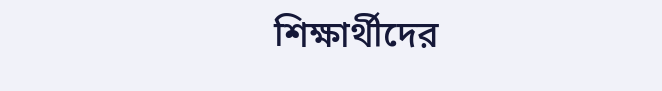শিক্ষার্থীদের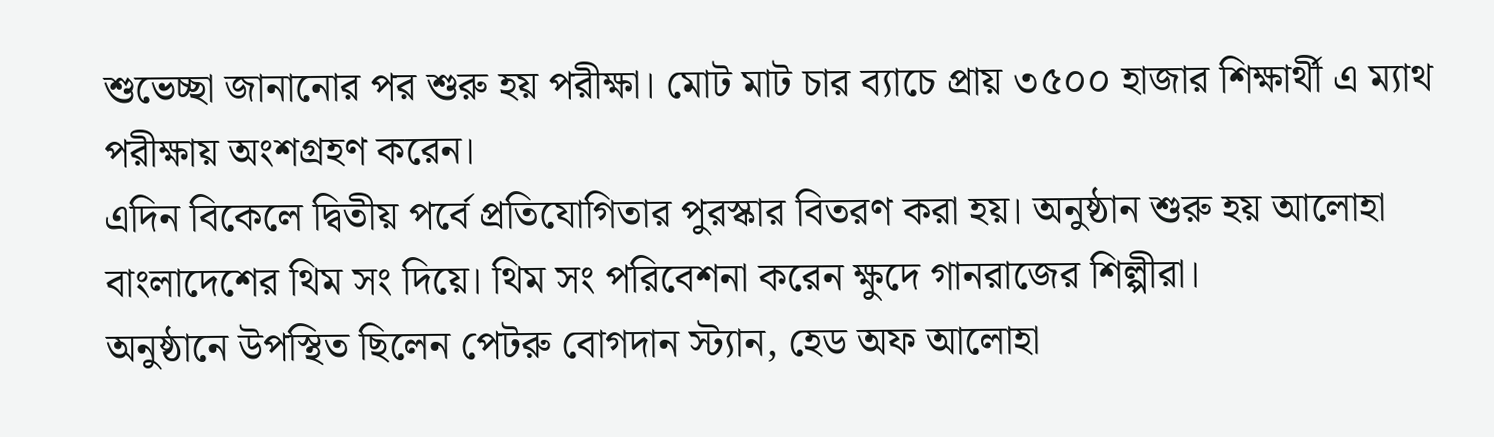শুভেচ্ছা জানানোর পর শুরু হয় পরীক্ষা। মোট মাট চার ব্যাচে প্রায় ৩৫০০ হাজার শিক্ষার্থী এ ম্যাথ পরীক্ষায় অংশগ্রহণ করেন।
এদিন বিকেলে দ্বিতীয় পর্বে প্রতিযোগিতার পুরস্কার বিতরণ করা হয়। অনুষ্ঠান শুরু হয় আলোহা বাংলাদেশের থিম সং দিয়ে। থিম সং পরিবেশনা করেন ক্ষুদে গানরাজের শিল্পীরা।
অনুষ্ঠানে উপস্থিত ছিলেন পেটরু বোগদান স্ট্যান, হেড অফ আলোহা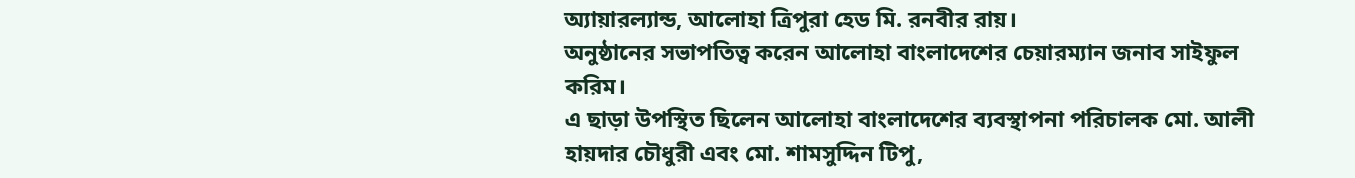অ্যায়ারল্যান্ড, আলোহা ত্রিপুরা হেড মি. রনবীর রায়।
অনুষ্ঠানের সভাপতিত্ব করেন আলোহা বাংলাদেশের চেয়ারম্যান জনাব সাইফুল করিম।
এ ছাড়া উপস্থিত ছিলেন আলোহা বাংলাদেশের ব্যবস্থাপনা পরিচালক মো. আলী হায়দার চৌধুরী এবং মো. শামসুদ্দিন টিপু,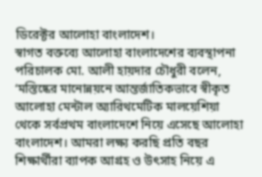ডিরেক্টর আলোহা বাংলাদেশ।
স্বাগত বক্তব্যে আলোহা বাংলাদেশের ব্যবস্থাপনা পরিচালক মো. আলী হায়দার চৌধুরী বলেন, ‘মস্তিষ্কের মানোন্নয়নে আন্তর্জাতিকভাবে স্বীকৃত আলোহা মেন্টাল অ্যারিথমেটিক মালয়েশিয়া থেকে সর্বপ্রথম বাংলাদেশে নিয়ে এসেছে আলোহা বাংলাদেশ। আমরা লক্ষ্য করছি প্রতি বছর শিক্ষার্থীরা ব্যাপক আগ্রহ ও উৎসাহ নিয়ে এ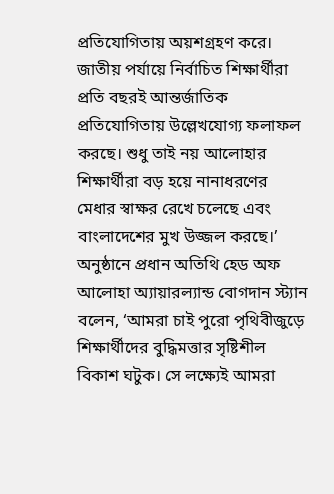প্রতিযোগিতায় অয়শগ্রহণ করে। জাতীয় পর্যায়ে নির্বাচিত শিক্ষার্থীরা প্রতি বছরই আন্তর্জাতিক প্রতিযোগিতায় উল্লেখযোগ্য ফলাফল করছে। শুধু তাই নয় আলোহার শিক্ষার্থীরা বড় হয়ে নানাধরণের মেধার স্বাক্ষর রেখে চলেছে এবং বাংলাদেশের মুখ উজ্জল করছে।’
অনুষ্ঠানে প্রধান অতিথি হেড অফ আলোহা অ্যায়ারল্যান্ড বোগদান স্ট্যান বলেন, ‘আমরা চাই পুরো পৃথিবীজুড়ে শিক্ষার্থীদের বুদ্ধিমত্তার সৃষ্টিশীল বিকাশ ঘটুক। সে লক্ষ্যেই আমরা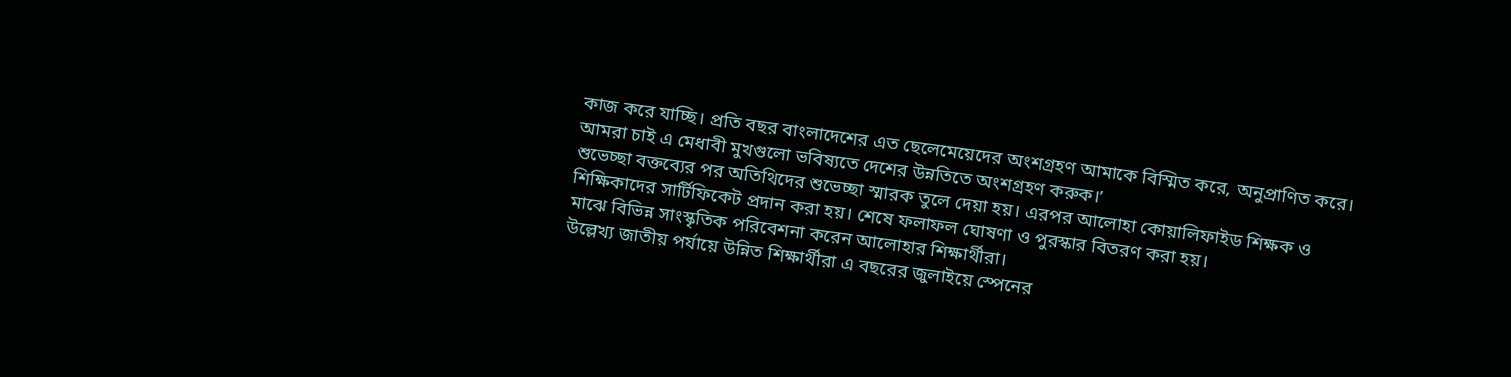কাজ করে যাচ্ছি। প্রতি বছর বাংলাদেশের এত ছেলেমেয়েদের অংশগ্রহণ আমাকে বিস্মিত করে, অনুপ্রাণিত করে। আমরা চাই এ মেধাবী মুখগুলো ভবিষ্যতে দেশের উন্নতিতে অংশগ্রহণ করুক।’
শুভেচ্ছা বক্তব্যের পর অতিথিদের শুভেচ্ছা স্মারক তুলে দেয়া হয়। এরপর আলোহা কোয়ালিফাইড শিক্ষক ও শিক্ষিকাদের সার্টিফিকেট প্রদান করা হয়। শেষে ফলাফল ঘোষণা ও পুরস্কার বিতরণ করা হয়।
মাঝে বিভিন্ন সাংস্কৃতিক পরিবেশনা করেন আলোহার শিক্ষার্থীরা।
উল্লেখ্য জাতীয় পর্যায়ে উন্নিত শিক্ষার্থীরা এ বছরের জুলাইয়ে স্পেনের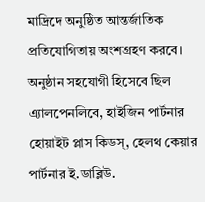মাদ্রিদে অনুষ্ঠিত আন্তর্জাতিক প্রতিযোগিতায় অংশগ্রহণ করবে।
অনুষ্ঠান সহযোগী হিসেবে ছিল এ্যালপেনলিবে, হাইজিন পার্টনার হোয়াইট প্লাস কিডস্, হেলথ কেয়ার পার্টনার ই.ডাব্লিউ.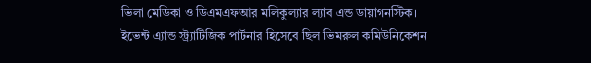ভিলা মেডিকা ও ডিএমএফআর মলিকুল্যার ল্যাব এন্ড ডায়াগনস্টিক।
ইভেন্ট এ্যান্ড স্ট্র্যাটিজিক পার্টনার হিসেবে ছিল ভিমরুল কমিউনিকেশন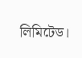লিমিটেড।